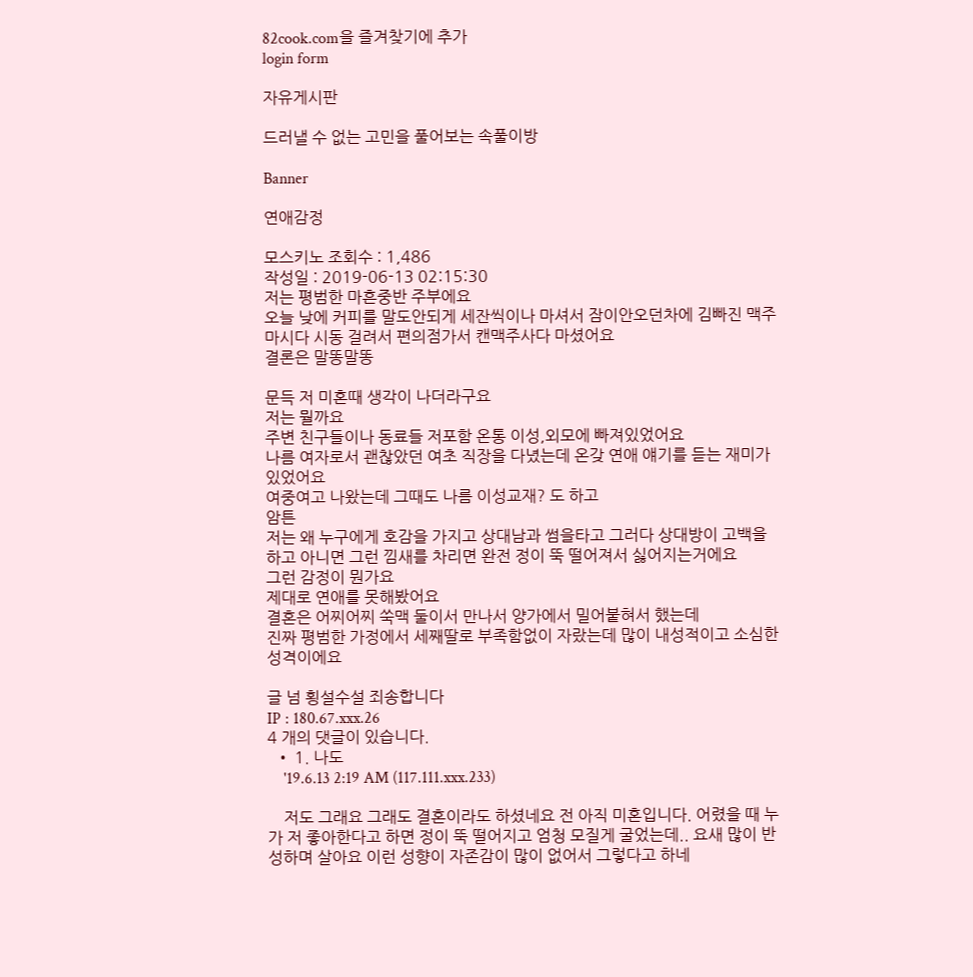82cook.com을 즐겨찾기에 추가
login form

자유게시판

드러낼 수 없는 고민을 풀어보는 속풀이방

Banner

연애감정

모스키노 조회수 : 1,486
작성일 : 2019-06-13 02:15:30
저는 평범한 마흔중반 주부에요
오늘 낮에 커피를 말도안되게 세잔씩이나 마셔서 잠이안오던차에 김빠진 맥주마시다 시동 걸려서 편의점가서 캔맥주사다 마셨어요
결론은 말똥말똥

문득 저 미혼때 생각이 나더라구요
저는 뭘까요
주변 친구들이나 동료들 저포함 온통 이성,외모에 빠져있었어요
나름 여자로서 괜찮았던 여초 직장을 다녔는데 온갖 연애 얘기를 듣는 재미가 있었어요
여중여고 나왔는데 그때도 나름 이성교재? 도 하고
암튼
저는 왜 누구에게 호감을 가지고 상대남과 썸을타고 그러다 상대방이 고백을 하고 아니면 그런 낌새를 차리면 완전 정이 뚝 떨어져서 싫어지는거에요
그런 감정이 뭔가요
제대로 연애를 못해봤어요
결혼은 어찌어찌 쑥맥 둘이서 만나서 양가에서 밀어붙혀서 했는데
진짜 평범한 가정에서 세째딸로 부족함없이 자랐는데 많이 내성적이고 소심한 성격이에요

글 넘 횡설수설 죄송합니다
IP : 180.67.xxx.26
4 개의 댓글이 있습니다.
  • 1. 나도
    '19.6.13 2:19 AM (117.111.xxx.233)

    저도 그래요 그래도 결혼이라도 하셨네요 전 아직 미혼입니다. 어렸을 때 누가 저 좋아한다고 하면 정이 뚝 떨어지고 엄청 모질게 굴었는데.. 요새 많이 반성하며 살아요 이런 성향이 자존감이 많이 없어서 그렇다고 하네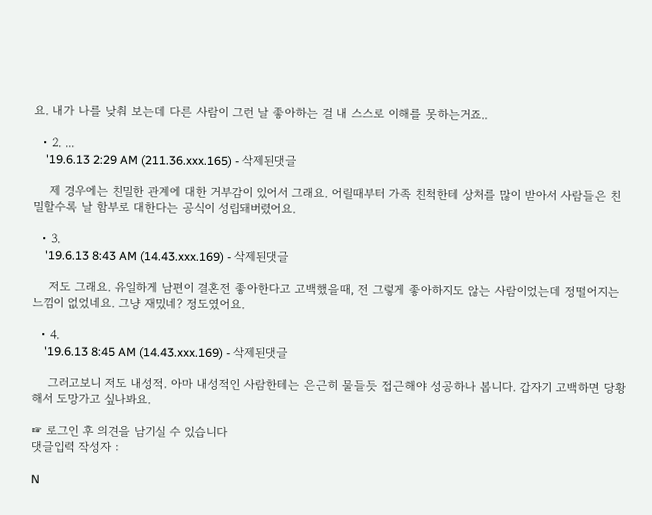요. 내가 나를 낮춰 보는데 다른 사람이 그런 날 좋아하는 걸 내 스스로 이해를 못하는거죠..

  • 2. ...
    '19.6.13 2:29 AM (211.36.xxx.165) - 삭제된댓글

    제 경우에는 친밀한 관계에 대한 거부감이 있어서 그래요. 어릴때부터 가족 친척한테 상처를 많이 받아서 사람들은 친밀할수록 날 함부로 대한다는 공식이 성립돼버렸어요.

  • 3.
    '19.6.13 8:43 AM (14.43.xxx.169) - 삭제된댓글

    저도 그래요. 유일하게 남편이 결혼전 좋아한다고 고백했을때, 전 그렇게 좋아하지도 않는 사람이었는데 정떨어지는 느낌이 없었네요. 그냥 재밌네? 정도였어요.

  • 4.
    '19.6.13 8:45 AM (14.43.xxx.169) - 삭제된댓글

    그러고보니 저도 내성적. 아마 내성적인 사람한테는 은근히 물들듯 접근해야 성공하나 봅니다. 갑자기 고백하면 당황해서 도망가고 싶나봐요.

☞ 로그인 후 의견을 남기실 수 있습니다
댓글입력 작성자 :

N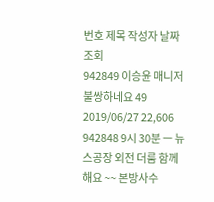번호 제목 작성자 날짜 조회
942849 이승윤 매니저 불쌍하네요 49 2019/06/27 22,606
942848 9시 30분 ㅡ 뉴스공장 외전 더룸 함께해요 ~~ 본방사수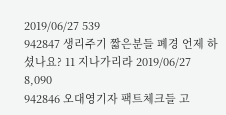2019/06/27 539
942847 생리주기 짧은분들 폐경 언제 하셨나요? 11 지나가리라 2019/06/27 8,090
942846 오대영기자 팩트체크들 고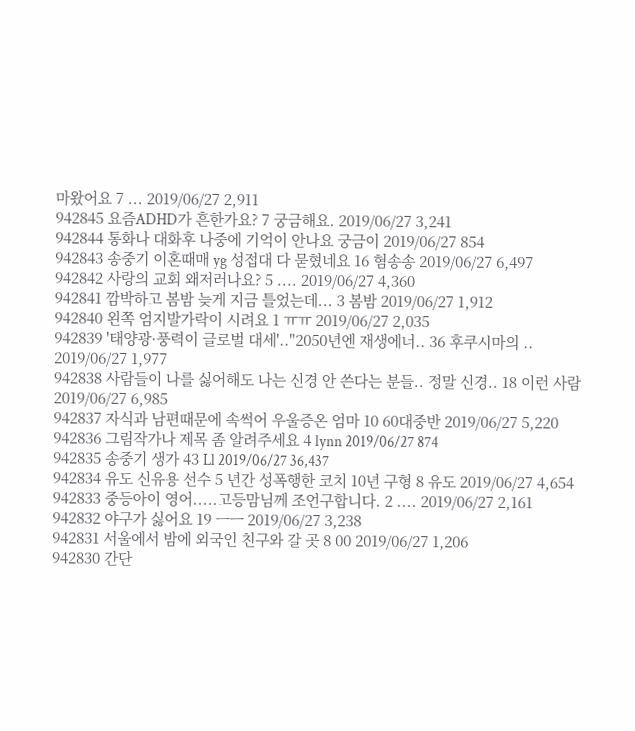마왔어요 7 ... 2019/06/27 2,911
942845 요즘ADHD가 흔한가요? 7 궁금해요. 2019/06/27 3,241
942844 통화나 대화후 나중에 기억이 안나요 궁금이 2019/06/27 854
942843 송중기 이혼때매 yg 성접대 다 묻혔네요 16 혐송송 2019/06/27 6,497
942842 사랑의 교회 왜저러나요? 5 .... 2019/06/27 4,360
942841 깜박하고 봄밤 늦게 지금 틀었는데... 3 봄밤 2019/06/27 1,912
942840 왼쪽 엄지발가락이 시려요 1 ㅠㅠ 2019/06/27 2,035
942839 '태양광·풍력이 글로벌 대세'.."2050년엔 재생에너.. 36 후쿠시마의 .. 2019/06/27 1,977
942838 사람들이 나를 싫어해도 나는 신경 안 쓴다는 분들.. 정말 신경.. 18 이런 사람 2019/06/27 6,985
942837 자식과 남편때문에 속썩어 우울증온 엄마 10 60대중반 2019/06/27 5,220
942836 그림작가나 제목 좀 알려주세요 4 lynn 2019/06/27 874
942835 송중기 생가 43 Ll 2019/06/27 36,437
942834 유도 신유용 선수 5 년간 성폭행한 코치 10년 구형 8 유도 2019/06/27 4,654
942833 중등아이 영어.....고등맘님께 조언구합니다. 2 .... 2019/06/27 2,161
942832 야구가 싫어요 19 ㅡㅡ 2019/06/27 3,238
942831 서울에서 밤에 외국인 친구와 갈 곳 8 00 2019/06/27 1,206
942830 간단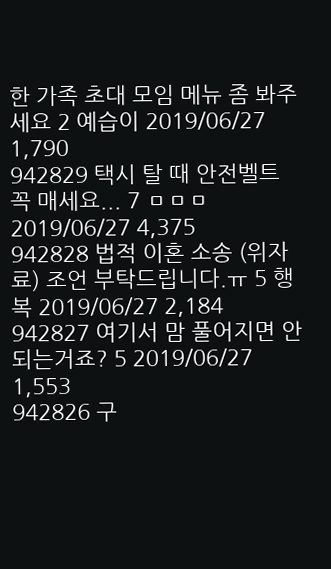한 가족 초대 모임 메뉴 좀 봐주세요 2 예습이 2019/06/27 1,790
942829 택시 탈 때 안전벨트 꼭 매세요... 7 ㅁㅁㅁ 2019/06/27 4,375
942828 법적 이혼 소송 (위자료) 조언 부탁드립니다.ㅠ 5 행복 2019/06/27 2,184
942827 여기서 맘 풀어지면 안되는거죠? 5 2019/06/27 1,553
942826 구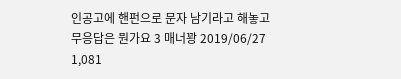인공고에 핸펀으로 문자 남기라고 해놓고 무응답은 뭔가요 3 매너꽝 2019/06/27 1,081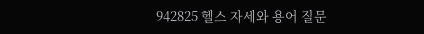942825 헬스 자세와 용어 질문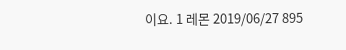이요. 1 레몬 2019/06/27 895